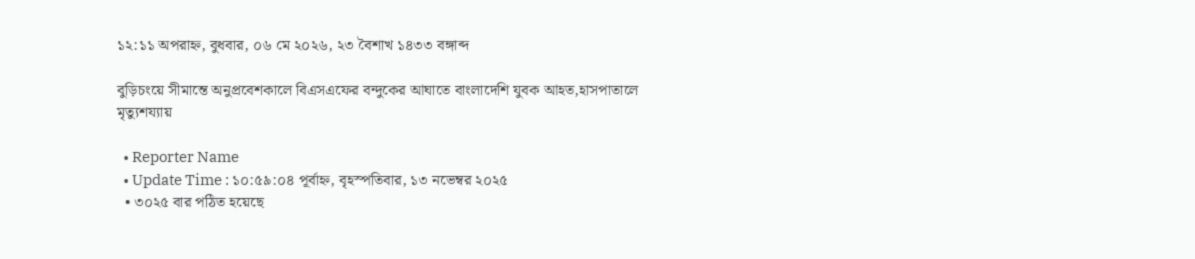১২:১১ অপরাহ্ন, বুধবার, ০৬ মে ২০২৬, ২৩ বৈশাখ ১৪৩৩ বঙ্গাব্দ

বুড়িচংয়ে সীমান্তে অনুপ্রবেশকালে বিএসএফের বন্দুকের আঘাতে বাংলাদেশি যুবক আহত,হাসপাতালে মৃত্যুশয্যায়

  • Reporter Name
  • Update Time : ১০:৫৯:০৪ পূর্বাহ্ন, বৃহস্পতিবার, ১৩ নভেম্বর ২০২৫
  • ৩০২৫ বার পঠিত হয়েছে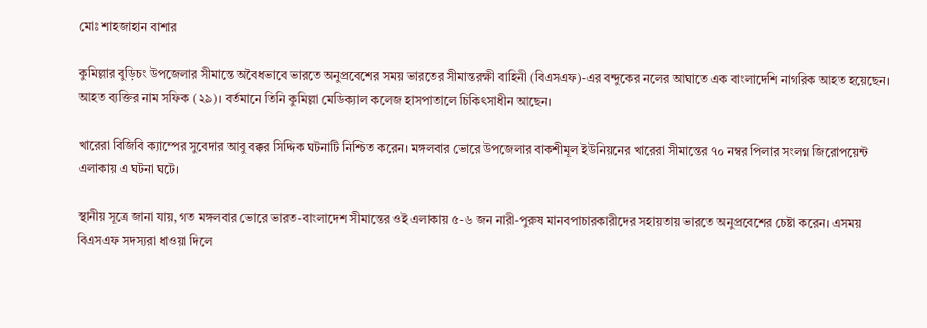মোঃ শাহজাহান বাশার

কুমিল্লার বুড়িচং উপজেলার সীমান্তে অবৈধভাবে ভারতে অনুপ্রবেশের সময় ভারতের সীমান্তরক্ষী বাহিনী (বিএসএফ)-এর বন্দুকের নলের আঘাতে এক বাংলাদেশি নাগরিক আহত হয়েছেন। আহত ব্যক্তির নাম সফিক (২৯)। বর্তমানে তিনি কুমিল্লা মেডিক্যাল কলেজ হাসপাতালে চিকিৎসাধীন আছেন।

খারেরা বিজিবি ক্যাম্পের সুবেদার আবু বক্কর সিদ্দিক ঘটনাটি নিশ্চিত করেন। মঙ্গলবার ভোরে উপজেলার বাকশীমূল ইউনিয়নের খারেরা সীমান্তের ৭০ নম্বর পিলার সংলগ্ন জিরোপয়েন্ট এলাকায় এ ঘটনা ঘটে।

স্থানীয় সূত্রে জানা যায়, গত মঙ্গলবার ভোরে ভারত-বাংলাদেশ সীমান্তের ওই এলাকায় ৫-৬ জন নারী-পুরুষ মানবপাচারকারীদের সহায়তায় ভারতে অনুপ্রবেশের চেষ্টা করেন। এসময় বিএসএফ সদস্যরা ধাওয়া দিলে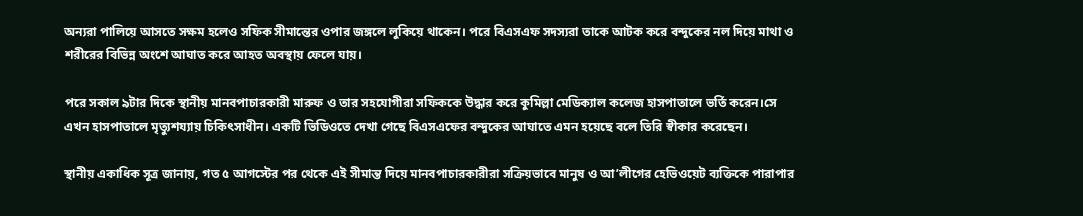অন্যরা পালিয়ে আসতে সক্ষম হলেও সফিক সীমান্তের ওপার জঙ্গলে লুকিয়ে থাকেন। পরে বিএসএফ সদস্যরা তাকে আটক করে বন্দুকের নল দিয়ে মাথা ও শরীরের বিভিন্ন অংশে আঘাত করে আহত অবস্থায় ফেলে যায়।

পরে সকাল ৯টার দিকে স্থানীয় মানবপাচারকারী মারুফ ও তার সহযোগীরা সফিককে উদ্ধার করে কুমিল্লা মেডিক্যাল কলেজ হাসপাতালে ভর্তি করেন।সে এখন হাসপাতালে মৃত্যুশয্যায় চিকিৎসাধীন। একটি ভিডিওতে দেখা গেছে বিএসএফের বন্দুকের আঘাতে এমন হয়েছে বলে তিরি স্বীকার করেছেন।

স্থানীয় একাধিক সূত্র জানায়, গত ৫ আগস্টের পর থেকে এই সীমান্ত দিয়ে মানবপাচারকারীরা সক্রিয়ভাবে মানুষ ও আ’লীগের হেভিওয়েট ব্যক্তিকে পারাপার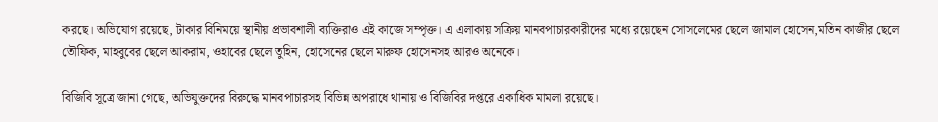করছে। অভিযোগ রয়েছে, টাকার বিনিময়ে স্থানীয় প্রভাবশালী ব্যক্তিরাও এই কাজে সম্পৃক্ত। এ এলাকায় সক্রিয় মানবপাচারকারীদের মধ্যে রয়েছেন সোসলেমের ছেলে জামাল হোসেন,মতিন কাজীর ছেলে তৌফিক, মাহবুবের ছেলে আকরাম, ওহাবের ছেলে তুহিন, হোসেনের ছেলে মারুফ হোসেনসহ আরও অনেকে।

বিজিবি সূত্রে জানা গেছে, অভিযুক্তদের বিরুদ্ধে মানবপাচারসহ বিভিন্ন অপরাধে থানায় ও বিজিবির দপ্তরে একাধিক মামলা রয়েছে।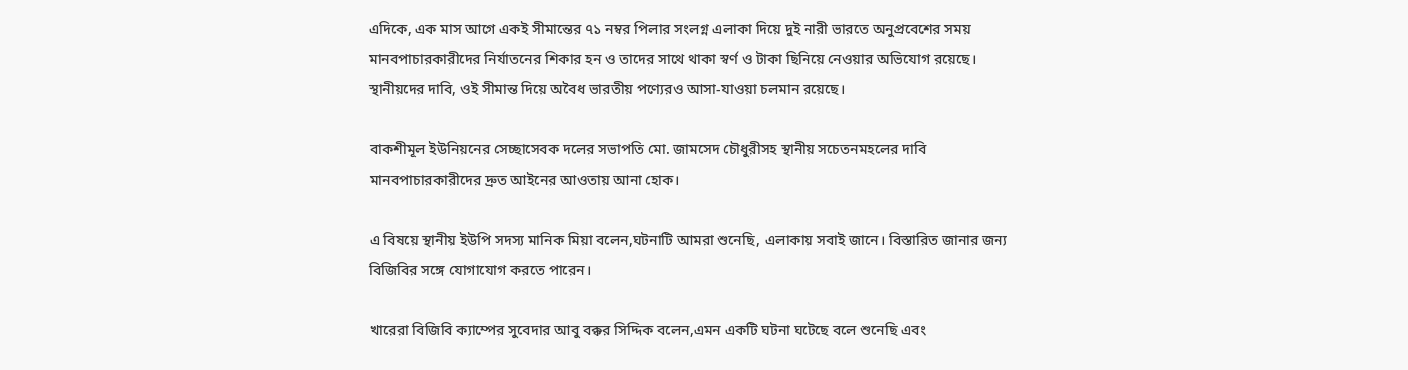এদিকে, এক মাস আগে একই সীমান্তের ৭১ নম্বর পিলার সংলগ্ন এলাকা দিয়ে দুই নারী ভারতে অনুপ্রবেশের সময় মানবপাচারকারীদের নির্যাতনের শিকার হন ও তাদের সাথে থাকা স্বর্ণ ও টাকা ছিনিয়ে নেওয়ার অভিযোগ রয়েছে। স্থানীয়দের দাবি, ওই সীমান্ত দিয়ে অবৈধ ভারতীয় পণ্যেরও আসা-যাওয়া চলমান রয়েছে।

বাকশীমূল ইউনিয়নের সেচ্ছাসেবক দলের সভাপতি মো. জামসেদ চৌধুরীসহ স্থানীয় সচেতনমহলের দাবি মানবপাচারকারীদের দ্রুত আইনের আওতায় আনা হোক।

এ বিষয়ে স্থানীয় ইউপি সদস্য মানিক মিয়া বলেন,ঘটনাটি আমরা শুনেছি, এলাকায় সবাই জানে। বিস্তারিত জানার জন্য বিজিবির সঙ্গে যোগাযোগ করতে পারেন।

খারেরা বিজিবি ক্যাম্পের সুবেদার আবু বক্কর সিদ্দিক বলেন,এমন একটি ঘটনা ঘটেছে বলে শুনেছি এবং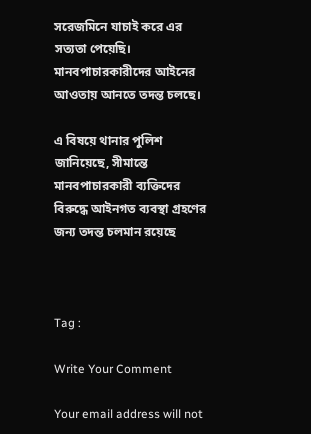সরেজমিনে যাচাই করে এর সত্যতা পেয়েছি। মানবপাচারকারীদের আইনের আওতায় আনতে তদন্ত চলছে।

এ বিষয়ে থানার পুলিশ জানিয়েছে, সীমান্তে মানবপাচারকারী ব্যক্তিদের বিরুদ্ধে আইনগত ব্যবস্থা গ্রহণের জন্য তদন্ত চলমান রয়েছে



Tag :

Write Your Comment

Your email address will not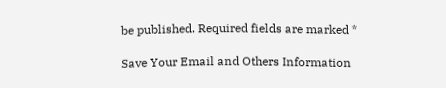be published. Required fields are marked *

Save Your Email and Others Information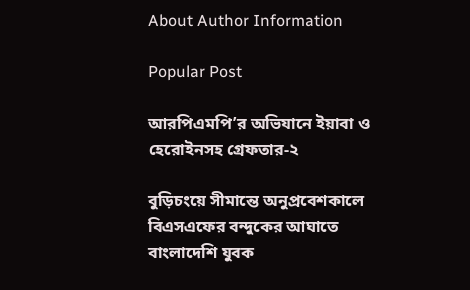About Author Information

Popular Post

আরপিএমপি’র অভিযানে ইয়াবা ও হেরোইনসহ গ্রেফতার-২

বুড়িচংয়ে সীমান্তে অনুপ্রবেশকালে বিএসএফের বন্দুকের আঘাতে বাংলাদেশি যুবক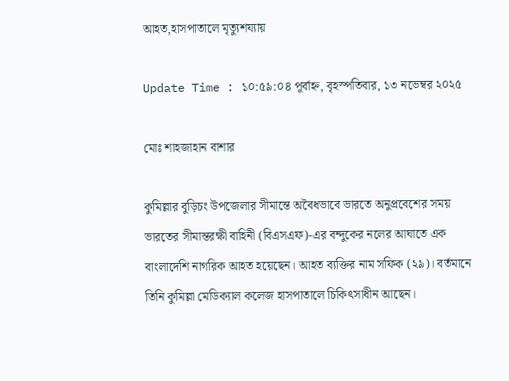আহত,হাসপাতালে মৃত্যুশয্যায়

Update Time : ১০:৫৯:০৪ পূর্বাহ্ন, বৃহস্পতিবার, ১৩ নভেম্বর ২০২৫

মোঃ শাহজাহান বাশার

কুমিল্লার বুড়িচং উপজেলার সীমান্তে অবৈধভাবে ভারতে অনুপ্রবেশের সময় ভারতের সীমান্তরক্ষী বাহিনী (বিএসএফ)-এর বন্দুকের নলের আঘাতে এক বাংলাদেশি নাগরিক আহত হয়েছেন। আহত ব্যক্তির নাম সফিক (২৯)। বর্তমানে তিনি কুমিল্লা মেডিক্যাল কলেজ হাসপাতালে চিকিৎসাধীন আছেন।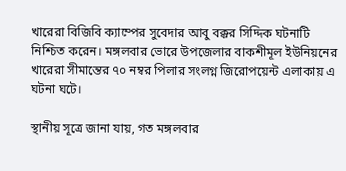খারেরা বিজিবি ক্যাম্পের সুবেদার আবু বক্কর সিদ্দিক ঘটনাটি নিশ্চিত করেন। মঙ্গলবার ভোরে উপজেলার বাকশীমূল ইউনিয়নের খারেরা সীমান্তের ৭০ নম্বর পিলার সংলগ্ন জিরোপয়েন্ট এলাকায় এ ঘটনা ঘটে।

স্থানীয় সূত্রে জানা যায়, গত মঙ্গলবার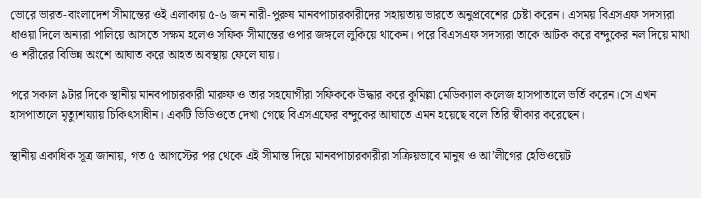ভোরে ভারত-বাংলাদেশ সীমান্তের ওই এলাকায় ৫-৬ জন নারী-পুরুষ মানবপাচারকারীদের সহায়তায় ভারতে অনুপ্রবেশের চেষ্টা করেন। এসময় বিএসএফ সদস্যরা ধাওয়া দিলে অন্যরা পালিয়ে আসতে সক্ষম হলেও সফিক সীমান্তের ওপার জঙ্গলে লুকিয়ে থাকেন। পরে বিএসএফ সদস্যরা তাকে আটক করে বন্দুকের নল দিয়ে মাথা ও শরীরের বিভিন্ন অংশে আঘাত করে আহত অবস্থায় ফেলে যায়।

পরে সকাল ৯টার দিকে স্থানীয় মানবপাচারকারী মারুফ ও তার সহযোগীরা সফিককে উদ্ধার করে কুমিল্লা মেডিক্যাল কলেজ হাসপাতালে ভর্তি করেন।সে এখন হাসপাতালে মৃত্যুশয্যায় চিকিৎসাধীন। একটি ভিডিওতে দেখা গেছে বিএসএফের বন্দুকের আঘাতে এমন হয়েছে বলে তিরি স্বীকার করেছেন।

স্থানীয় একাধিক সূত্র জানায়, গত ৫ আগস্টের পর থেকে এই সীমান্ত দিয়ে মানবপাচারকারীরা সক্রিয়ভাবে মানুষ ও আ’লীগের হেভিওয়েট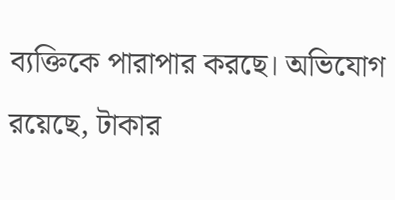ব্যক্তিকে পারাপার করছে। অভিযোগ রয়েছে, টাকার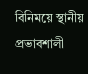বিনিময়ে স্থানীয় প্রভাবশালী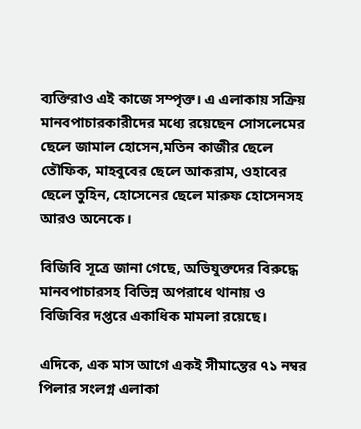ব্যক্তিরাও এই কাজে সম্পৃক্ত। এ এলাকায় সক্রিয় মানবপাচারকারীদের মধ্যে রয়েছেন সোসলেমের ছেলে জামাল হোসেন,মতিন কাজীর ছেলে তৌফিক, মাহবুবের ছেলে আকরাম, ওহাবের ছেলে তুহিন, হোসেনের ছেলে মারুফ হোসেনসহ আরও অনেকে।

বিজিবি সূত্রে জানা গেছে, অভিযুক্তদের বিরুদ্ধে মানবপাচারসহ বিভিন্ন অপরাধে থানায় ও বিজিবির দপ্তরে একাধিক মামলা রয়েছে।

এদিকে, এক মাস আগে একই সীমান্তের ৭১ নম্বর পিলার সংলগ্ন এলাকা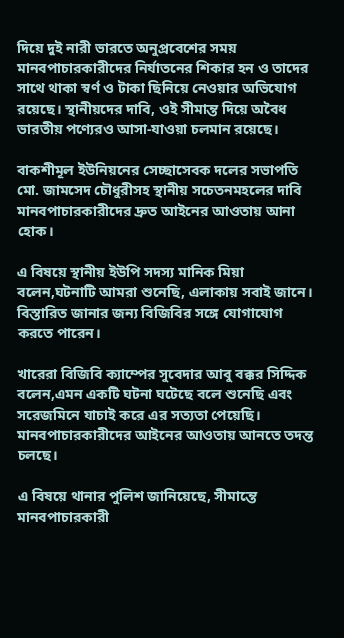দিয়ে দুই নারী ভারতে অনুপ্রবেশের সময় মানবপাচারকারীদের নির্যাতনের শিকার হন ও তাদের সাথে থাকা স্বর্ণ ও টাকা ছিনিয়ে নেওয়ার অভিযোগ রয়েছে। স্থানীয়দের দাবি, ওই সীমান্ত দিয়ে অবৈধ ভারতীয় পণ্যেরও আসা-যাওয়া চলমান রয়েছে।

বাকশীমূল ইউনিয়নের সেচ্ছাসেবক দলের সভাপতি মো. জামসেদ চৌধুরীসহ স্থানীয় সচেতনমহলের দাবি মানবপাচারকারীদের দ্রুত আইনের আওতায় আনা হোক।

এ বিষয়ে স্থানীয় ইউপি সদস্য মানিক মিয়া বলেন,ঘটনাটি আমরা শুনেছি, এলাকায় সবাই জানে। বিস্তারিত জানার জন্য বিজিবির সঙ্গে যোগাযোগ করতে পারেন।

খারেরা বিজিবি ক্যাম্পের সুবেদার আবু বক্কর সিদ্দিক বলেন,এমন একটি ঘটনা ঘটেছে বলে শুনেছি এবং সরেজমিনে যাচাই করে এর সত্যতা পেয়েছি। মানবপাচারকারীদের আইনের আওতায় আনতে তদন্ত চলছে।

এ বিষয়ে থানার পুলিশ জানিয়েছে, সীমান্তে মানবপাচারকারী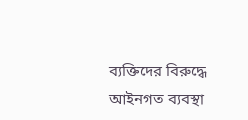ব্যক্তিদের বিরুদ্ধে আইনগত ব্যবস্থা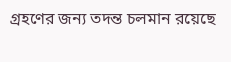গ্রহণের জন্য তদন্ত চলমান রয়েছে